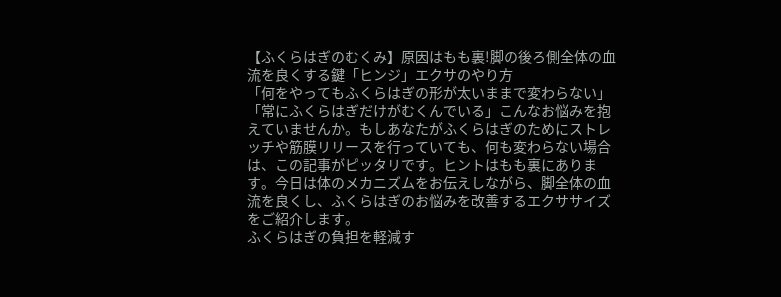【ふくらはぎのむくみ】原因はもも裏!脚の後ろ側全体の血流を良くする鍵「ヒンジ」エクサのやり方
「何をやってもふくらはぎの形が太いままで変わらない」「常にふくらはぎだけがむくんでいる」こんなお悩みを抱えていませんか。もしあなたがふくらはぎのためにストレッチや筋膜リリースを行っていても、何も変わらない場合は、この記事がピッタリです。ヒントはもも裏にあります。今日は体のメカニズムをお伝えしながら、脚全体の血流を良くし、ふくらはぎのお悩みを改善するエクササイズをご紹介します。
ふくらはぎの負担を軽減す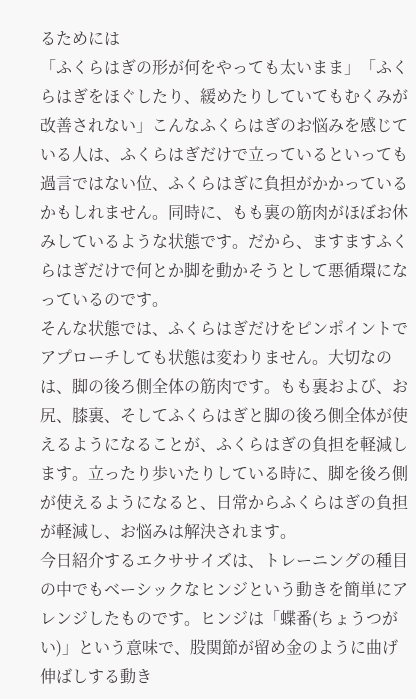るためには
「ふくらはぎの形が何をやっても太いまま」「ふくらはぎをほぐしたり、緩めたりしていてもむくみが改善されない」こんなふくらはぎのお悩みを感じている人は、ふくらはぎだけで立っているといっても過言ではない位、ふくらはぎに負担がかかっているかもしれません。同時に、もも裏の筋肉がほぼお休みしているような状態です。だから、ますますふくらはぎだけで何とか脚を動かそうとして悪循環になっているのです。
そんな状態では、ふくらはぎだけをピンポイントでアプローチしても状態は変わりません。大切なのは、脚の後ろ側全体の筋肉です。もも裏および、お尻、膝裏、そしてふくらはぎと脚の後ろ側全体が使えるようになることが、ふくらはぎの負担を軽減します。立ったり歩いたりしている時に、脚を後ろ側が使えるようになると、日常からふくらはぎの負担が軽減し、お悩みは解決されます。
今日紹介するエクササイズは、トレーニングの種目の中でもベーシックなヒンジという動きを簡単にアレンジしたものです。ヒンジは「蝶番(ちょうつがい)」という意味で、股関節が留め金のように曲げ伸ばしする動き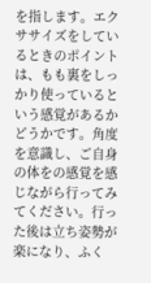を指します。エクササイズをしているときのポイントは、もも裏をしっかり使っているという感覚があるかどうかです。角度を意識し、ご自身の体をの感覚を感じながら行ってみてください。行った後は立ち姿勢が楽になり、ふく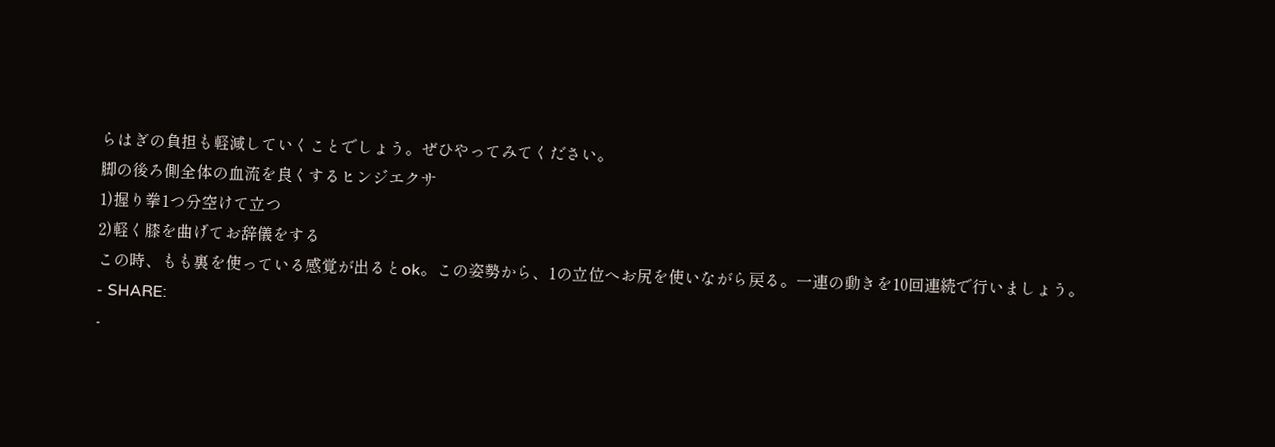らはぎの負担も軽減していくことでしょう。ぜひやってみてください。
脚の後ろ側全体の血流を良くするヒンジエクサ
1)握り拳1つ分空けて立つ
2)軽く膝を曲げてお辞儀をする
この時、もも裏を使っている感覚が出るとok。この姿勢から、1の立位へお尻を使いながら戻る。一連の動きを10回連続で行いましょう。
- SHARE:
-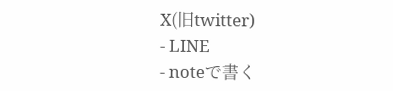X(旧twitter)
- LINE
- noteで書く